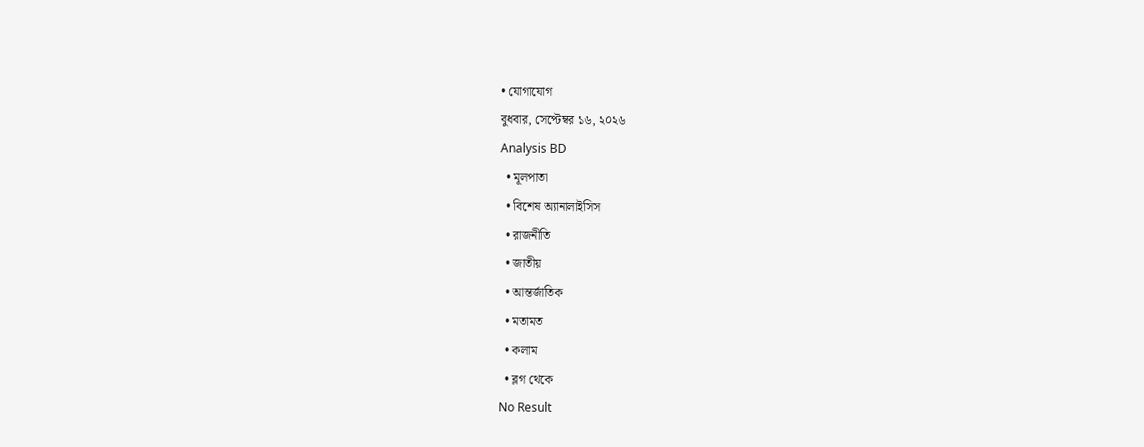• যোগাযোগ
বুধবার, সেপ্টেম্বর ১৬, ২০২৬
Analysis BD
  • মূলপাতা
  • বিশেষ অ্যানালাইসিস
  • রাজনীতি
  • জাতীয়
  • আন্তর্জাতিক
  • মতামত
  • কলাম
  • ব্লগ থেকে
No Result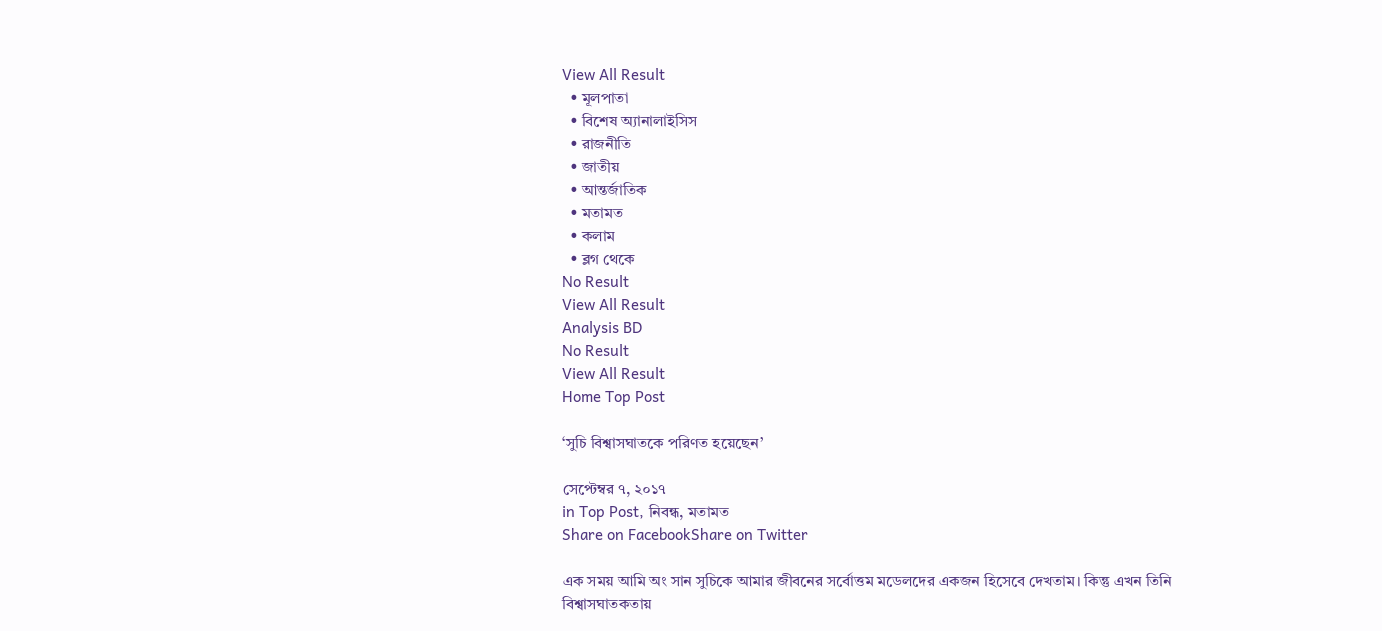View All Result
  • মূলপাতা
  • বিশেষ অ্যানালাইসিস
  • রাজনীতি
  • জাতীয়
  • আন্তর্জাতিক
  • মতামত
  • কলাম
  • ব্লগ থেকে
No Result
View All Result
Analysis BD
No Result
View All Result
Home Top Post

‘সুচি বিশ্বাসঘাতকে পরিণত হয়েছেন’

সেপ্টেম্বর ৭, ২০১৭
in Top Post, নিবন্ধ, মতামত
Share on FacebookShare on Twitter

এক সময় আমি অং সান সুচিকে আমার জীবনের সর্বোত্তম মডেলদের একজন হিসেবে দেখতাম। কিন্তু এখন তিনি বিশ্বাসঘাতকতায়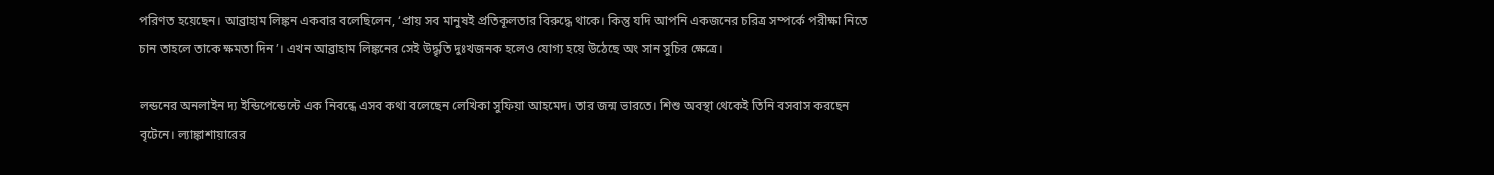পরিণত হয়েছেন। আব্রাহাম লিঙ্কন একবার বলেছিলেন, ‘প্রায় সব মানুষই প্রতিকূলতার বিরুদ্ধে থাকে। কিন্তু যদি আপনি একজনের চরিত্র সম্পর্কে পরীক্ষা নিতে চান তাহলে তাকে ক্ষমতা দিন’। এখন আব্রাহাম লিঙ্কনের সেই উদ্ধৃতি দুঃখজনক হলেও যোগ্য হয়ে উঠেছে অং সান সুচির ক্ষেত্রে।

লন্ডনের অনলাইন দ্য ইন্ডিপেন্ডেন্টে এক নিবন্ধে এসব কথা বলেছেন লেখিকা সুফিয়া আহমেদ। তার জন্ম ভারতে। শিশু অবস্থা থেকেই তিনি বসবাস করছেন বৃটেনে। ল্যাঙ্কাশায়ারের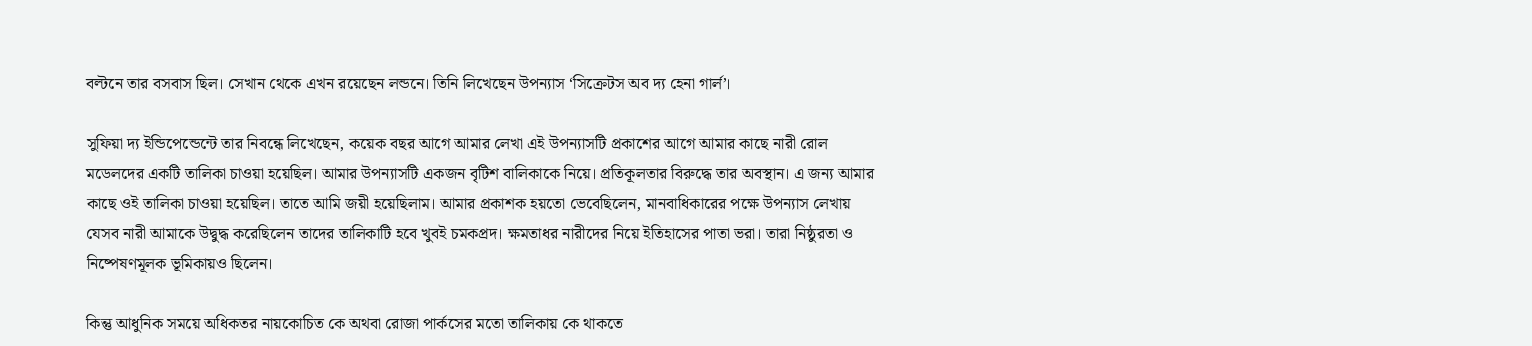বল্টনে তার বসবাস ছিল। সেখান থেকে এখন রয়েছেন লন্ডনে। তিনি লিখেছেন উপন্যাস ‘সিক্রেটস অব দ্য হেনা গার্ল’।

সুফিয়া দ্য ইন্ডিপেন্ডেন্টে তার নিবন্ধে লিখেছেন, কয়েক বছর আগে আমার লেখা এই উপন্যাসটি প্রকাশের আগে আমার কাছে নারী রোল মডেলদের একটি তালিকা চাওয়া হয়েছিল। আমার উপন্যাসটি একজন বৃটিশ বালিকাকে নিয়ে। প্রতিকূলতার বিরুদ্ধে তার অবস্থান। এ জন্য আমার কাছে ওই তালিকা চাওয়া হয়েছিল। তাতে আমি জয়ী হয়েছিলাম। আমার প্রকাশক হয়তো ভেবেছিলেন, মানবাধিকারের পক্ষে উপন্যাস লেখায় যেসব নারী আমাকে উদ্বুদ্ধ করেছিলেন তাদের তালিকাটি হবে খুবই চমকপ্রদ। ক্ষমতাধর নারীদের নিয়ে ইতিহাসের পাতা ভরা। তারা নিষ্ঠুরতা ও নিষ্পেষণমূলক ভূমিকায়ও ছিলেন।

কিন্তু আধুনিক সময়ে অধিকতর নায়কোচিত কে অথবা রোজা পার্কসের মতো তালিকায় কে থাকতে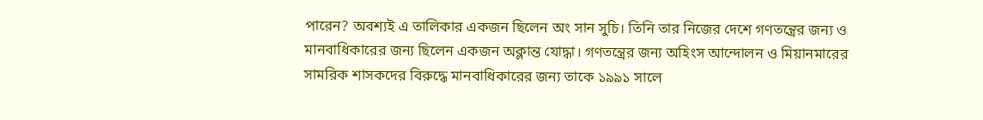পারেন? অবশ্যই এ তালিকার একজন ছিলেন অং সান সুচি। তিনি তার নিজের দেশে গণতন্ত্রের জন্য ও মানবাধিকারের জন্য ছিলেন একজন অক্লান্ত যোদ্ধা। গণতন্ত্রের জন্য অহিংস আন্দোলন ও মিয়ানমারের সামরিক শাসকদের বিরুদ্ধে মানবাধিকারের জন্য তাকে ১৯৯১ সালে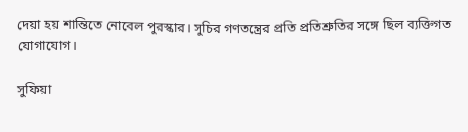দেয়া হয় শান্তিতে নোবেল পুরস্কার। সুচির গণতন্ত্রের প্রতি প্রতিশ্রুতির সঙ্গে ছিল ব্যক্তিগত যোগাযোগ।

সুফিয়া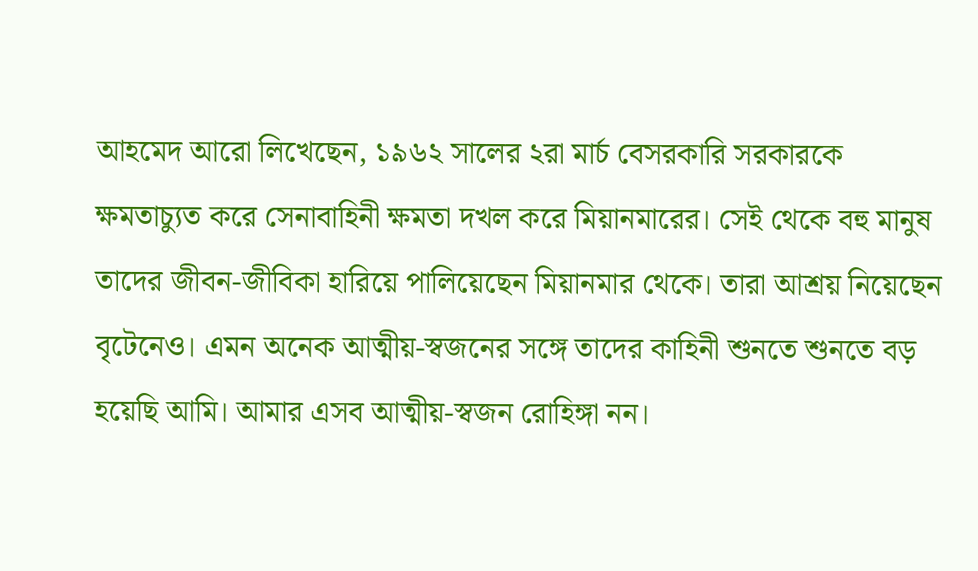আহমেদ আরো লিখেছেন, ১৯৬২ সালের ২রা মার্চ বেসরকারি সরকারকে ক্ষমতাচ্যুত করে সেনাবাহিনী ক্ষমতা দখল করে মিয়ানমারের। সেই থেকে বহু মানুষ তাদের জীবন-জীবিকা হারিয়ে পালিয়েছেন মিয়ানমার থেকে। তারা আশ্রয় নিয়েছেন বৃটেনেও। এমন অনেক আত্মীয়-স্বজনের সঙ্গে তাদের কাহিনী শুনতে শুনতে বড় হয়েছি আমি। আমার এসব আত্মীয়-স্বজন রোহিঙ্গা নন।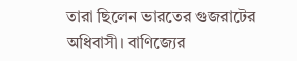তারা ছিলেন ভারতের গুজরাটের অধিবাসী। বাণিজ্যের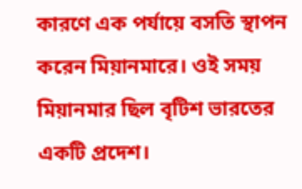কারণে এক পর্যায়ে বসতি স্থাপন করেন মিয়ানমারে। ওই সময় মিয়ানমার ছিল বৃটিশ ভারতের একটি প্রদেশ।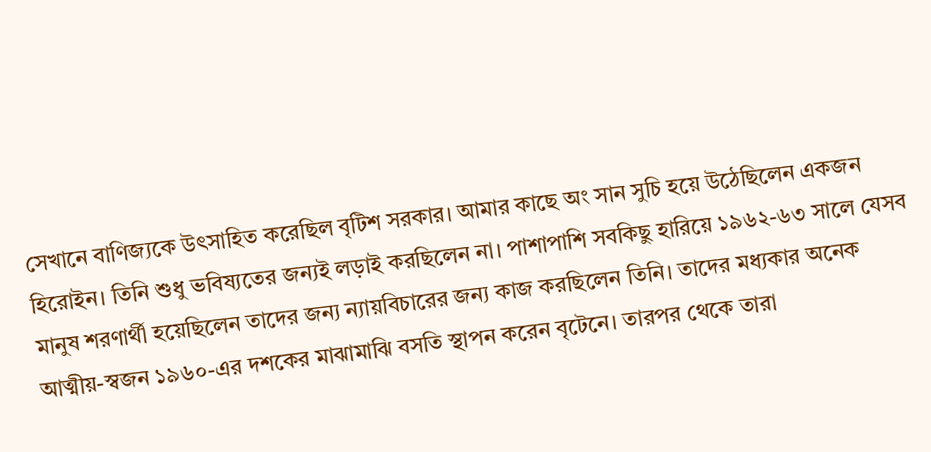সেখানে বাণিজ্যকে উৎসাহিত করেছিল বৃটিশ সরকার। আমার কাছে অং সান সুচি হয়ে উঠেছিলেন একজন হিরোইন। তিনি শুধু ভবিষ্যতের জন্যই লড়াই করছিলেন না। পাশাপাশি সবকিছু হারিয়ে ১৯৬২-৬৩ সালে যেসব মানুষ শরণার্থী হয়েছিলেন তাদের জন্য ন্যায়বিচারের জন্য কাজ করছিলেন তিনি। তাদের মধ্যকার অনেক আত্মীয়-স্বজন ১৯৬০-এর দশকের মাঝামাঝি বসতি স্থাপন করেন বৃটেনে। তারপর থেকে তারা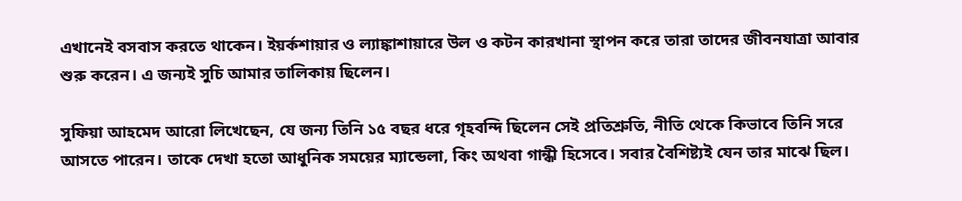এখানেই বসবাস করতে থাকেন। ইয়র্কশায়ার ও ল্যাঙ্কাশায়ারে উল ও কটন কারখানা স্থাপন করে তারা তাদের জীবনযাত্রা আবার শুরু করেন। এ জন্যই সুচি আমার তালিকায় ছিলেন।

সুফিয়া আহমেদ আরো লিখেছেন, যে জন্য তিনি ১৫ বছর ধরে গৃহবন্দি ছিলেন সেই প্রতিশ্রুতি, নীতি থেকে কিভাবে তিনি সরে আসতে পারেন। তাকে দেখা হতো আধুনিক সময়ের ম্যান্ডেলা, কিং অথবা গান্ধী হিসেবে। সবার বৈশিষ্ট্যই যেন তার মাঝে ছিল।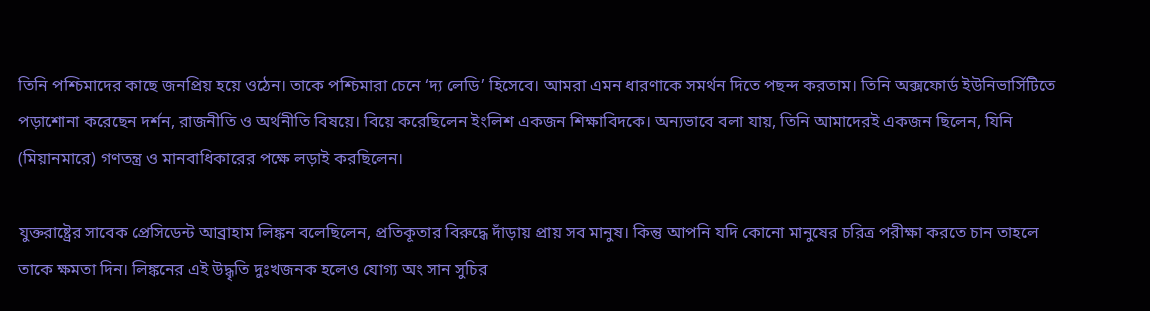তিনি পশ্চিমাদের কাছে জনপ্রিয় হয়ে ওঠেন। তাকে পশ্চিমারা চেনে ‘দ্য লেডি’ হিসেবে। আমরা এমন ধারণাকে সমর্থন দিতে পছন্দ করতাম। তিনি অক্সফোর্ড ইউনিভার্সিটিতে পড়াশোনা করেছেন দর্শন, রাজনীতি ও অর্থনীতি বিষয়ে। বিয়ে করেছিলেন ইংলিশ একজন শিক্ষাবিদকে। অন্যভাবে বলা যায়, তিনি আমাদেরই একজন ছিলেন, যিনি (মিয়ানমারে) গণতন্ত্র ও মানবাধিকারের পক্ষে লড়াই করছিলেন।

যুক্তরাষ্ট্রের সাবেক প্রেসিডেন্ট আব্রাহাম লিঙ্কন বলেছিলেন, প্রতিকূতার বিরুদ্ধে দাঁড়ায় প্রায় সব মানুষ। কিন্তু আপনি যদি কোনো মানুষের চরিত্র পরীক্ষা করতে চান তাহলে তাকে ক্ষমতা দিন। লিঙ্কনের এই উদ্ধৃতি দুঃখজনক হলেও যোগ্য অং সান সুচির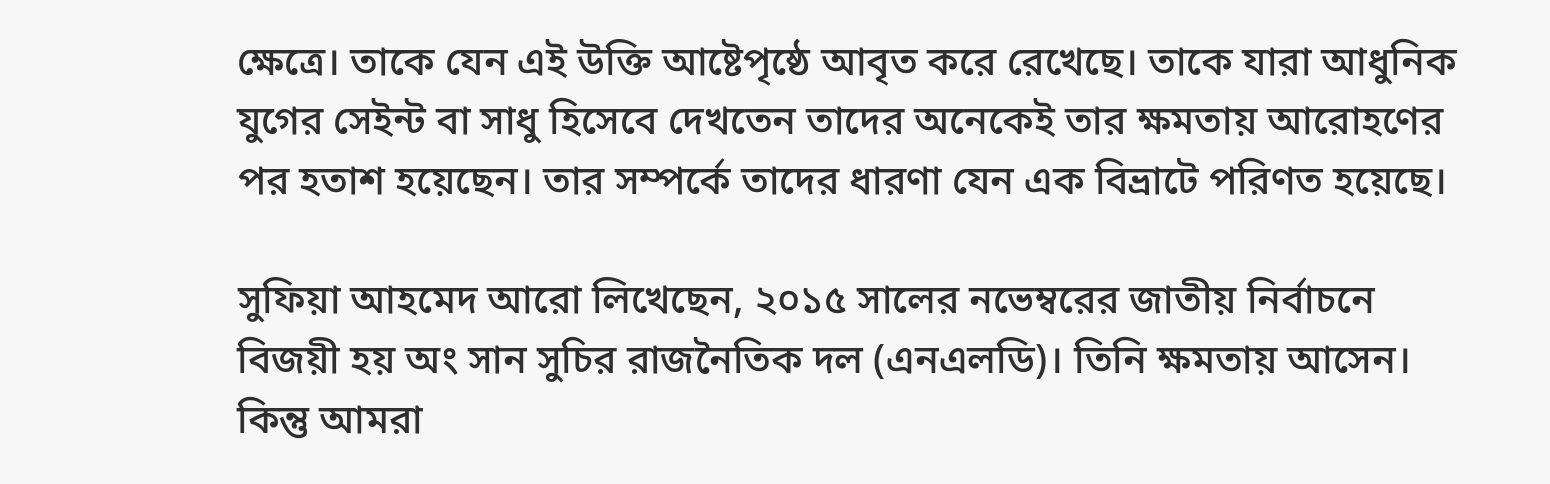ক্ষেত্রে। তাকে যেন এই উক্তি আষ্টেপৃষ্ঠে আবৃত করে রেখেছে। তাকে যারা আধুনিক যুগের সেইন্ট বা সাধু হিসেবে দেখতেন তাদের অনেকেই তার ক্ষমতায় আরোহণের পর হতাশ হয়েছেন। তার সম্পর্কে তাদের ধারণা যেন এক বিভ্রাটে পরিণত হয়েছে।

সুফিয়া আহমেদ আরো লিখেছেন, ২০১৫ সালের নভেম্বরের জাতীয় নির্বাচনে বিজয়ী হয় অং সান সুচির রাজনৈতিক দল (এনএলডি)। তিনি ক্ষমতায় আসেন। কিন্তু আমরা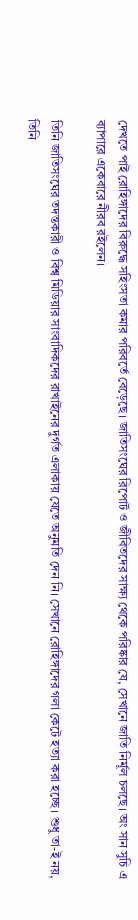দেখতে পাই রোহিঙ্গাদের বিরুদ্ধে সহিংসতা কমার পরিবর্তে বেড়েছে। জাতিসংঘের রিপোর্ট ও জীবিতদের সাক্ষ্য থেকে পরিষ্কার যে, সেখানে জাতি নির্মূল চলছে। অং সান সুচি এ ব্যাপারে একেবারে নীরব রইলেন।

তিনি জাতিসংঘের তদন্তকারী ও বিশ্ব মিডিয়ার সাংবাদিকদের রাখাইনের দুর্গত এলাকায় যেতে অনুমতি দেন নি। সেখানে রোহিঙ্গাদের গলা কেটে হত্যা করা হচ্ছে। শুধু তা-ই নয়, তিনি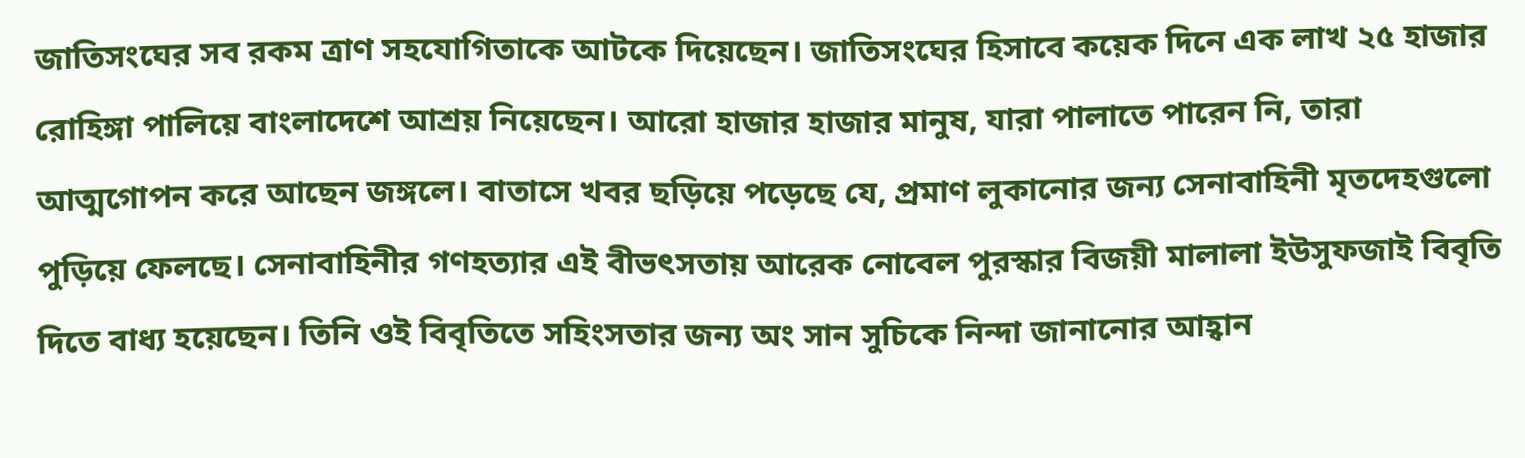জাতিসংঘের সব রকম ত্রাণ সহযোগিতাকে আটকে দিয়েছেন। জাতিসংঘের হিসাবে কয়েক দিনে এক লাখ ২৫ হাজার রোহিঙ্গা পালিয়ে বাংলাদেশে আশ্রয় নিয়েছেন। আরো হাজার হাজার মানুষ, যারা পালাতে পারেন নি, তারা আত্মগোপন করে আছেন জঙ্গলে। বাতাসে খবর ছড়িয়ে পড়েছে যে, প্রমাণ লুকানোর জন্য সেনাবাহিনী মৃতদেহগুলো পুড়িয়ে ফেলছে। সেনাবাহিনীর গণহত্যার এই বীভৎসতায় আরেক নোবেল পুরস্কার বিজয়ী মালালা ইউসুফজাই বিবৃতি দিতে বাধ্য হয়েছেন। তিনি ওই বিবৃতিতে সহিংসতার জন্য অং সান সুচিকে নিন্দা জানানোর আহ্বান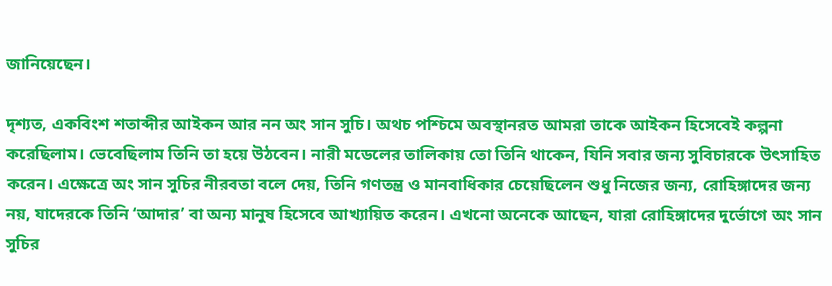জানিয়েছেন।

দৃশ্যত, একবিংশ শতাব্দীর আইকন আর নন অং সান সুচি। অথচ পশ্চিমে অবস্থানরত আমরা তাকে আইকন হিসেবেই কল্পনা করেছিলাম। ভেবেছিলাম তিনি তা হয়ে উঠবেন। নারী মডেলের তালিকায় তো তিনি থাকেন, যিনি সবার জন্য সুবিচারকে উৎসাহিত করেন। এক্ষেত্রে অং সান সুচির নীরবতা বলে দেয়, তিনি গণতন্ত্র ও মানবাধিকার চেয়েছিলেন শুধু নিজের জন্য, রোহিঙ্গাদের জন্য নয়, যাদেরকে তিনি ‘আদার’ বা অন্য মানুষ হিসেবে আখ্যায়িত করেন। এখনো অনেকে আছেন, যারা রোহিঙ্গাদের দুর্ভোগে অং সান সুচির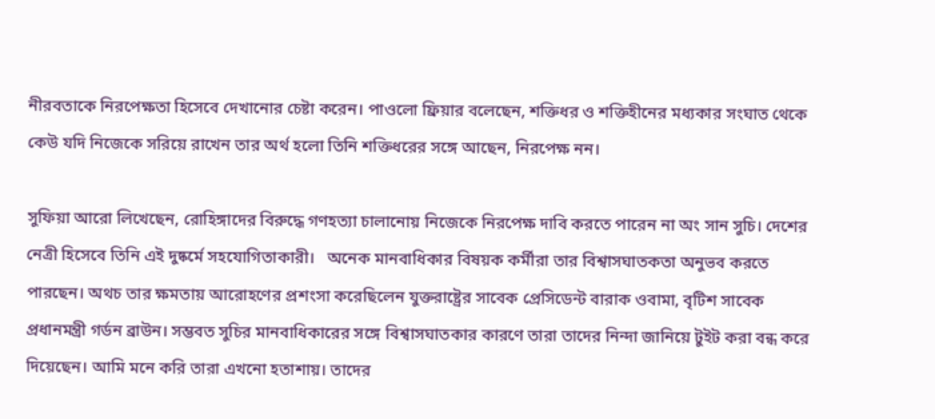নীরবতাকে নিরপেক্ষতা হিসেবে দেখানোর চেষ্টা করেন। পাওলো ফ্রিয়ার বলেছেন, শক্তিধর ও শক্তিহীনের মধ্যকার সংঘাত থেকে কেউ যদি নিজেকে সরিয়ে রাখেন তার অর্থ হলো তিনি শক্তিধরের সঙ্গে আছেন, নিরপেক্ষ নন।

সুফিয়া আরো লিখেছেন, রোহিঙ্গাদের বিরুদ্ধে গণহত্যা চালানোয় নিজেকে নিরপেক্ষ দাবি করতে পারেন না অং সান সুচি। দেশের নেত্রী হিসেবে তিনি এই দুষ্কর্মে সহযোগিতাকারী।   অনেক মানবাধিকার বিষয়ক কর্মীরা তার বিশ্বাসঘাতকতা অনুভব করতে পারছেন। অথচ তার ক্ষমতায় আরোহণের প্রশংসা করেছিলেন যুক্তরাষ্ট্রের সাবেক প্রেসিডেন্ট বারাক ওবামা, বৃটিশ সাবেক প্রধানমন্ত্রী গর্ডন ব্রাউন। সম্ভবত সুচির মানবাধিকারের সঙ্গে বিশ্বাসঘাতকার কারণে তারা তাদের নিন্দা জানিয়ে টুইট করা বন্ধ করে দিয়েছেন। আমি মনে করি তারা এখনো হতাশায়। তাদের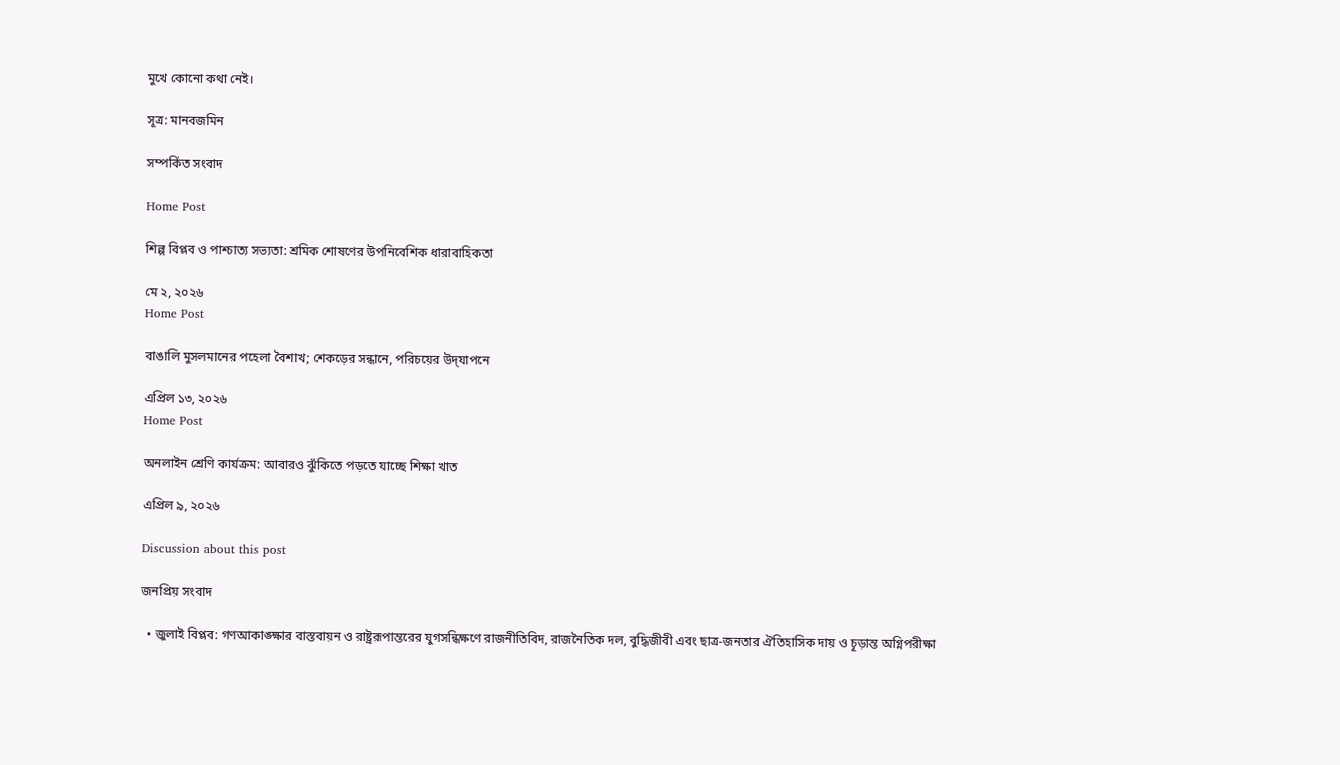মুখে কোনো কথা নেই।

সূত্র: মানবজমিন

সম্পর্কিত সংবাদ

Home Post

শিল্প বিপ্লব ও পাশ্চাত্য সভ্যতা: শ্রমিক শোষণের উপনিবেশিক ধারাবাহিকতা

মে ২, ২০২৬
Home Post

বাঙালি মুসলমানের পহেলা বৈশাখ; শেকড়ের সন্ধানে, পরিচয়ের উদ্‌যাপনে

এপ্রিল ১৩, ২০২৬
Home Post

অনলাইন শ্রেণি কার্যক্রম: আবারও ঝুঁকিতে পড়তে যাচ্ছে শিক্ষা খাত

এপ্রিল ৯, ২০২৬

Discussion about this post

জনপ্রিয় সংবাদ

  • জুলাই বিপ্লব: গণআকাঙ্ক্ষার বাস্তবায়ন ও রাষ্ট্ররূপান্তরের যুগসন্ধিক্ষণে রাজনীতিবিদ, রাজনৈতিক দল, বুদ্ধিজীবী এবং ছাত্র-জনতার ঐতিহাসিক দায় ও চূড়ান্ত অগ্নিপরীক্ষা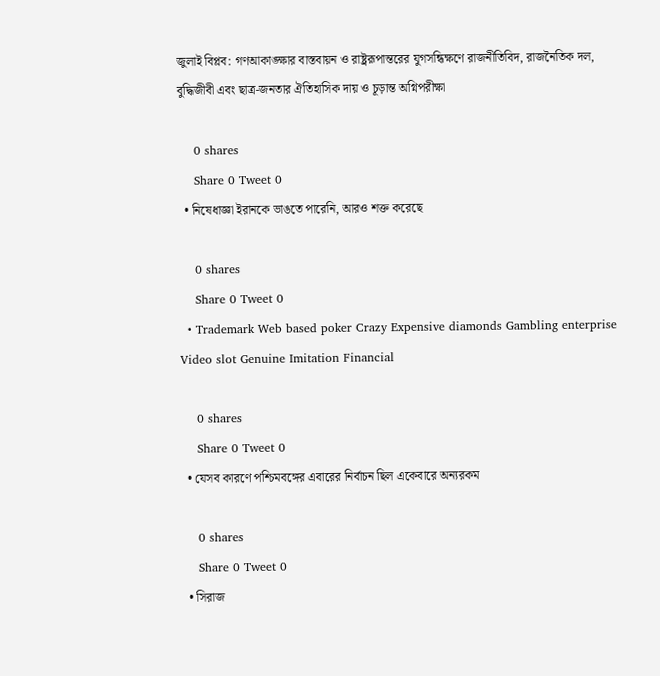জুলাই বিপ্লব: গণআকাঙ্ক্ষার বাস্তবায়ন ও রাষ্ট্ররূপান্তরের যুগসন্ধিক্ষণে রাজনীতিবিদ, রাজনৈতিক দল, বুদ্ধিজীবী এবং ছাত্র-জনতার ঐতিহাসিক দায় ও চূড়ান্ত অগ্নিপরীক্ষা

    0 shares
    Share 0 Tweet 0
  • নিষেধাজ্ঞা ইরানকে ভাঙতে পারেনি, আরও শক্ত করেছে

    0 shares
    Share 0 Tweet 0
  • Trademark Web based poker Crazy Expensive diamonds Gambling enterprise Video slot Genuine Imitation Financial

    0 shares
    Share 0 Tweet 0
  • যেসব কারণে পশ্চিমবঙ্গের এবারের নির্বাচন ছিল একেবারে অন্যরকম

    0 shares
    Share 0 Tweet 0
  • সিরাজ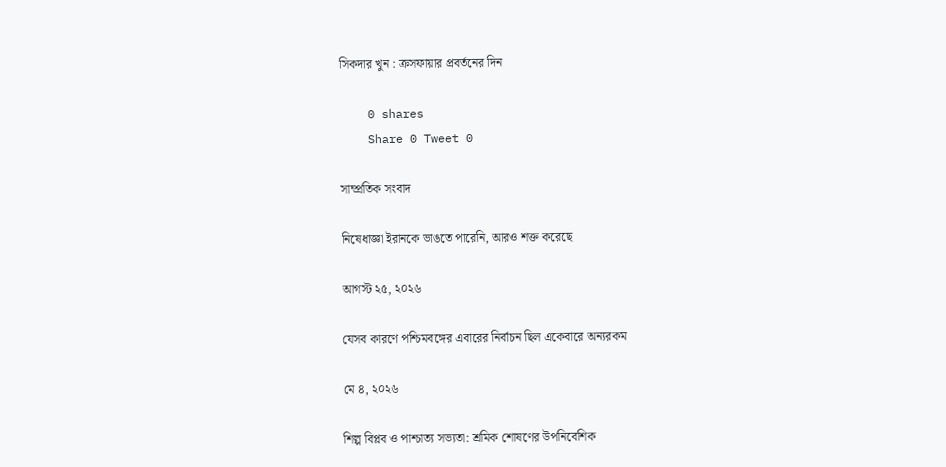সিকদার খুন : ক্রসফায়ার প্রবর্তনের দিন

    0 shares
    Share 0 Tweet 0

সাম্প্রতিক সংবাদ

নিষেধাজ্ঞা ইরানকে ভাঙতে পারেনি, আরও শক্ত করেছে

আগস্ট ২৫, ২০২৬

যেসব কারণে পশ্চিমবঙ্গের এবারের নির্বাচন ছিল একেবারে অন্যরকম

মে ৪, ২০২৬

শিল্প বিপ্লব ও পাশ্চাত্য সভ্যতা: শ্রমিক শোষণের উপনিবেশিক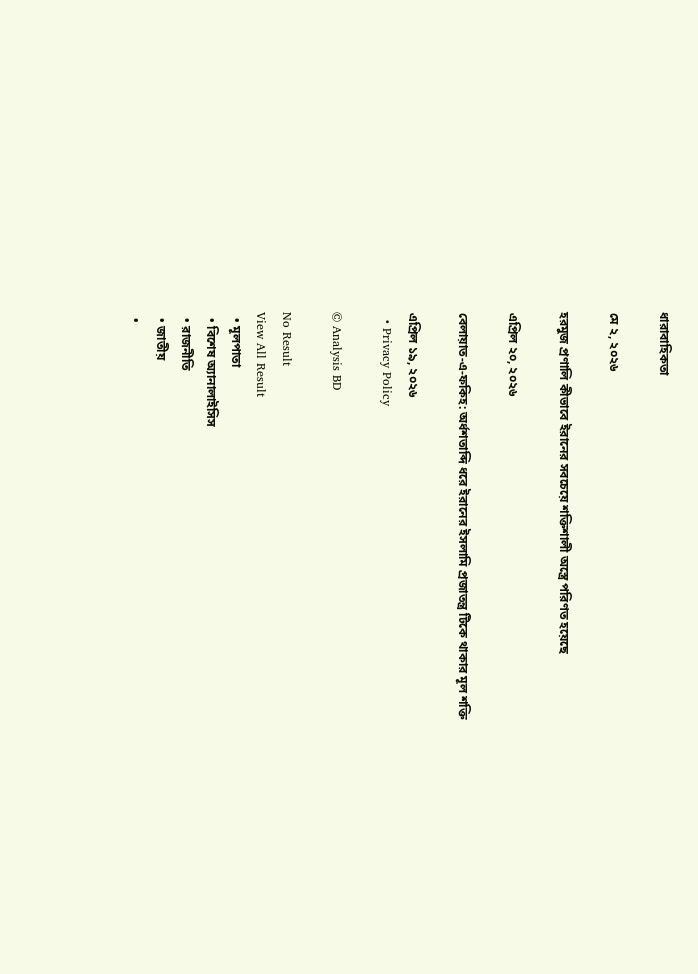ধারাবাহিকতা

মে ২, ২০২৬

হরমুজ প্রণালি কীভাবে ইরানের সবচেয়ে শক্তিশালী অস্ত্রে পরিণত হয়েছে

এপ্রিল ২০, ২০২৬

বেলায়াত-এ-ফকিহ: অর্ধশতাব্দি ধরে ইরানের ইসলামি প্রজাতন্ত্র টিকে থাকার মূল শক্তি

এপ্রিল ১৯, ২০২৬
  • Privacy Policy

© Analysis BD

No Result
View All Result
  • মূলপাতা
  • বিশেষ অ্যানালাইসিস
  • রাজনীতি
  • জাতীয়
  •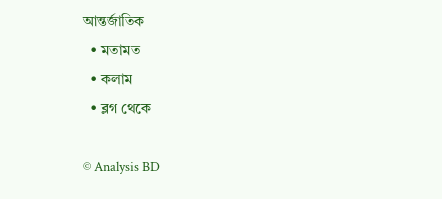আন্তর্জাতিক
  • মতামত
  • কলাম
  • ব্লগ থেকে

© Analysis BD